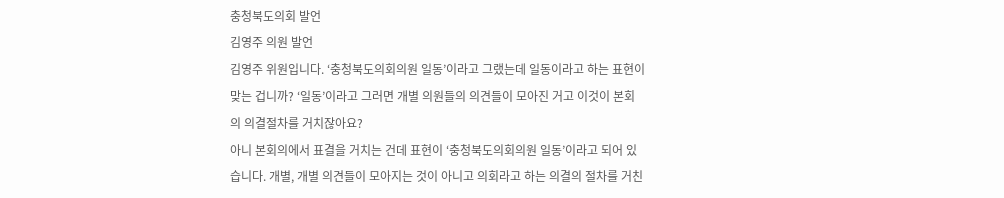충청북도의회 발언
김영주 의원 발언
김영주 위원입니다. ‘충청북도의회의원 일동’이라고 그랬는데 일동이라고 하는 표현이 맞는 겁니까? ‘일동’이라고 그러면 개별 의원들의 의견들이 모아진 거고 이것이 본회의 의결절차를 거치잖아요?
아니 본회의에서 표결을 거치는 건데 표현이 ‘충청북도의회의원 일동’이라고 되어 있습니다. 개별, 개별 의견들이 모아지는 것이 아니고 의회라고 하는 의결의 절차를 거친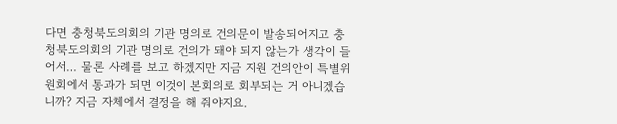다면 충청북도의회의 기관 명의로 건의문이 발송되어지고 충청북도의회의 기관 명의로 건의가 돼야 되지 않는가 생각이 들어서… 물론 사례를 보고 하겠지만 지금 지원 건의안이 특별위원회에서 통과가 되면 이것이 본회의로 회부되는 거 아니겠습니까? 지금 자체에서 결정을 해 줘야지요.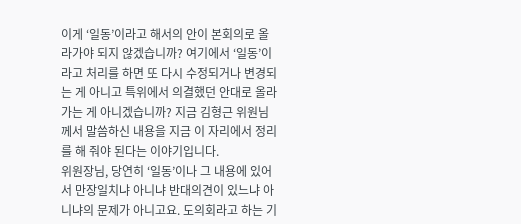이게 ‘일동’이라고 해서의 안이 본회의로 올라가야 되지 않겠습니까? 여기에서 ‘일동’이라고 처리를 하면 또 다시 수정되거나 변경되는 게 아니고 특위에서 의결했던 안대로 올라가는 게 아니겠습니까? 지금 김형근 위원님께서 말씀하신 내용을 지금 이 자리에서 정리를 해 줘야 된다는 이야기입니다.
위원장님, 당연히 ‘일동’이나 그 내용에 있어서 만장일치냐 아니냐 반대의견이 있느냐 아니냐의 문제가 아니고요. 도의회라고 하는 기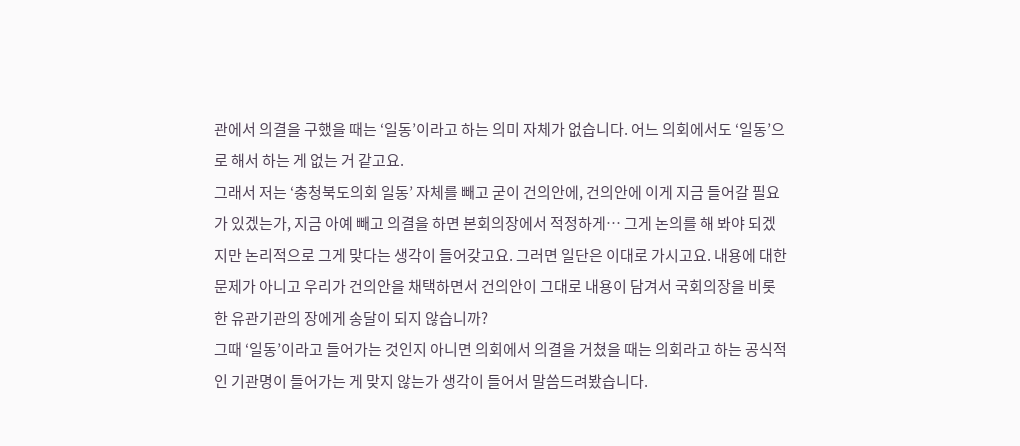관에서 의결을 구했을 때는 ‘일동’이라고 하는 의미 자체가 없습니다. 어느 의회에서도 ‘일동’으로 해서 하는 게 없는 거 같고요.
그래서 저는 ‘충청북도의회 일동’ 자체를 빼고 굳이 건의안에, 건의안에 이게 지금 들어갈 필요가 있겠는가, 지금 아예 빼고 의결을 하면 본회의장에서 적정하게… 그게 논의를 해 봐야 되겠지만 논리적으로 그게 맞다는 생각이 들어갖고요. 그러면 일단은 이대로 가시고요. 내용에 대한 문제가 아니고 우리가 건의안을 채택하면서 건의안이 그대로 내용이 담겨서 국회의장을 비롯한 유관기관의 장에게 송달이 되지 않습니까?
그때 ‘일동’이라고 들어가는 것인지 아니면 의회에서 의결을 거쳤을 때는 의회라고 하는 공식적인 기관명이 들어가는 게 맞지 않는가 생각이 들어서 말씀드려봤습니다.